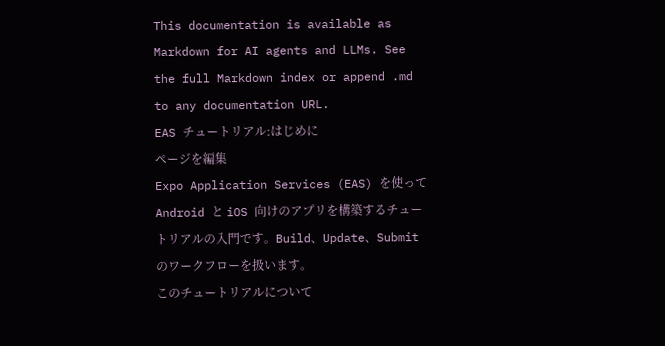This documentation is available as Markdown for AI agents and LLMs. See the full Markdown index or append .md to any documentation URL.
EAS チュートリアル:はじめに
ページを編集
Expo Application Services (EAS) を使って Android と iOS 向けのアプリを構築するチュートリアルの入門です。Build、Update、Submit のワークフローを扱います。
このチュートリアルについて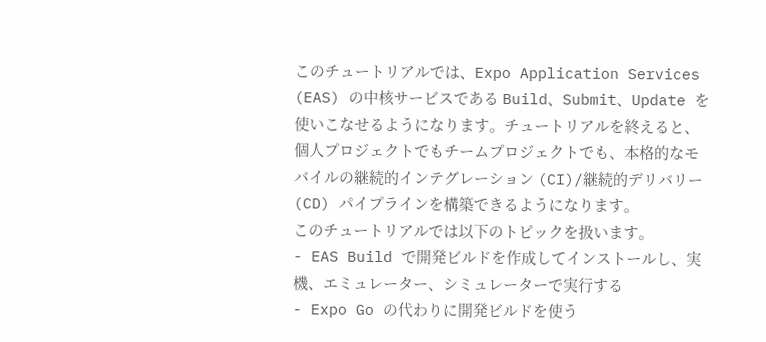このチュートリアルでは、Expo Application Services (EAS) の中核サービスである Build、Submit、Update を使いこなせるようになります。チュートリアルを終えると、個人プロジェクトでもチームプロジェクトでも、本格的なモバイルの継続的インテグレーション (CI)/継続的デリバリー (CD) パイプラインを構築できるようになります。
このチュートリアルでは以下のトピックを扱います。
- EAS Build で開発ビルドを作成してインストールし、実機、エミュレーター、シミュレーターで実行する
- Expo Go の代わりに開発ビルドを使う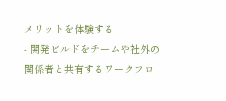メリットを体験する
- 開発ビルドをチームや社外の関係者と共有するワークフロ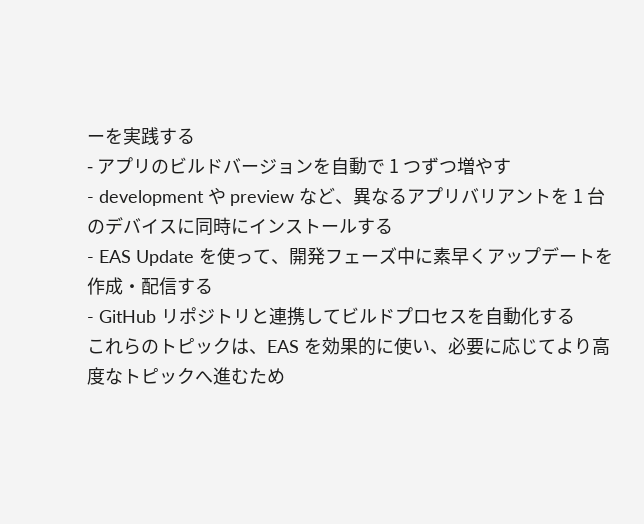ーを実践する
- アプリのビルドバージョンを自動で 1 つずつ増やす
- development や preview など、異なるアプリバリアントを 1 台のデバイスに同時にインストールする
- EAS Update を使って、開発フェーズ中に素早くアップデートを作成・配信する
- GitHub リポジトリと連携してビルドプロセスを自動化する
これらのトピックは、EAS を効果的に使い、必要に応じてより高度なトピックへ進むため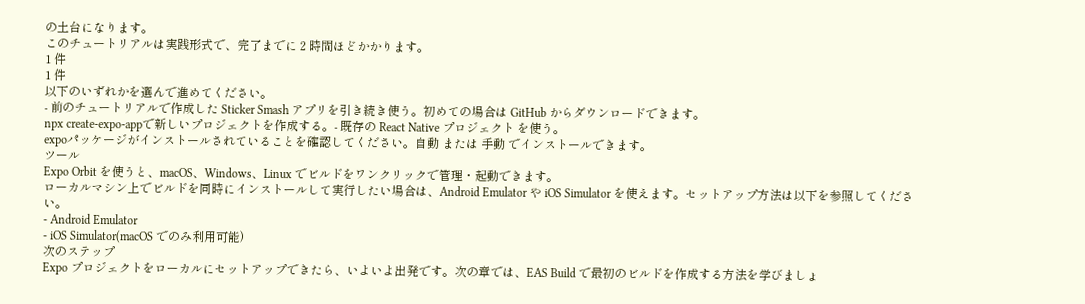の土台になります。
このチュートリアルは実践形式で、完了までに 2 時間ほどかかります。
1 件
1 件
以下のいずれかを選んで進めてください。
- 前のチュートリアルで作成した Sticker Smash アプリを引き続き使う。初めての場合は GitHub からダウンロードできます。
npx create-expo-appで新しいプロジェクトを作成する。- 既存の React Native プロジェクト を使う。
expoパッケージがインストールされていることを確認してください。自動 または 手動 でインストールできます。
ツール
Expo Orbit を使うと、macOS、Windows、Linux でビルドをワンクリックで管理・起動できます。
ローカルマシン上でビルドを同時にインストールして実行したい場合は、Android Emulator や iOS Simulator を使えます。セットアップ方法は以下を参照してください。
- Android Emulator
- iOS Simulator(macOS でのみ利用可能)
次のステップ
Expo プロジェクトをローカルにセットアップできたら、いよいよ出発です。次の章では、EAS Build で最初のビルドを作成する方法を学びましょ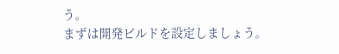う。
まずは開発ビルドを設定しましょう。